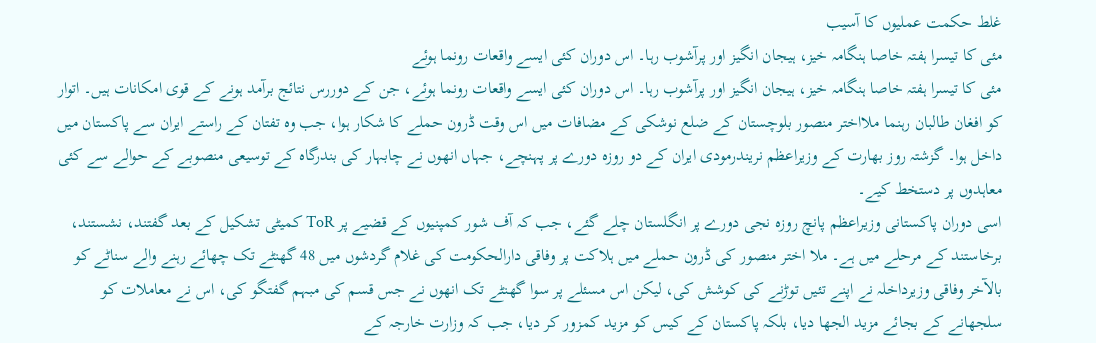غلط حکمت عملیوں کا آسیب
مئی کا تیسرا ہفتہ خاصا ہنگامہ خیز، ہیجان انگیز اور پرآشوب رہا۔ اس دوران کئی ایسے واقعات رونما ہوئے
مئی کا تیسرا ہفتہ خاصا ہنگامہ خیز، ہیجان انگیز اور پرآشوب رہا۔ اس دوران کئی ایسے واقعات رونما ہوئے، جن کے دوررس نتائج برآمد ہونے کے قوی امکانات ہیں۔ اتوار کو افغان طالبان رہنما ملااختر منصور بلوچستان کے ضلع نوشکی کے مضافات میں اس وقت ڈرون حملے کا شکار ہوا، جب وہ تفتان کے راستے ایران سے پاکستان میں داخل ہوا۔ گزشتہ روز بھارت کے وزیراعظم نریندرمودی ایران کے دو روزہ دورے پر پہنچے، جہاں انھوں نے چابہار کی بندرگاہ کے توسیعی منصوبے کے حوالے سے کئی معاہدوں پر دستخط کیے۔
اسی دوران پاکستانی وزیراعظم پانچ روزہ نجی دورے پر انگلستان چلے گئے، جب کہ آف شور کمپنیوں کے قضیے پر ToR کمیٹی تشکیل کے بعد گفتند، نشستند، برخاستند کے مرحلے میں ہے۔ ملا اختر منصور کی ڈرون حملے میں ہلاکت پر وفاقی دارالحکومت کی غلام گردشوں میں 48 گھنٹے تک چھائے رہنے والے سناٹے کو بالآخر وفاقی وزیرداخلہ نے اپنے تئیں توڑنے کی کوشش کی، لیکن اس مسئلے پر سوا گھنٹے تک انھوں نے جس قسم کی مبہم گفتگو کی، اس نے معاملات کو سلجھانے کے بجائے مزید الجھا دیا، بلکہ پاکستان کے کیس کو مزید کمزور کر دیا، جب کہ وزارت خارجہ کے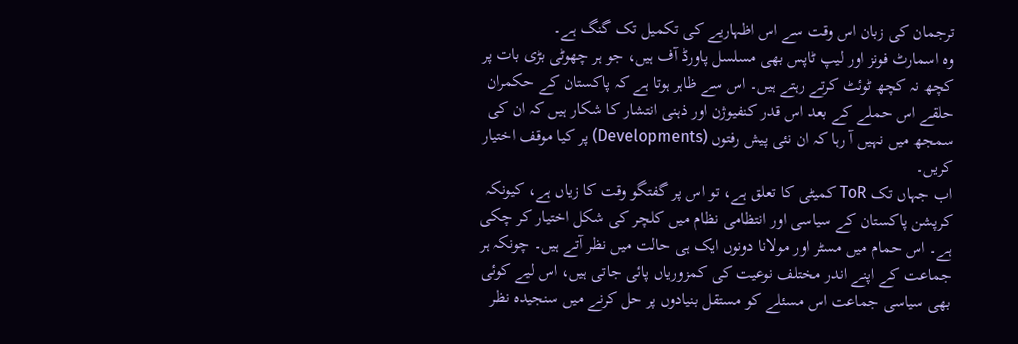ترجمان کی زبان اس وقت سے اس اظہاریے کی تکمیل تک گنگ ہے۔
وہ اسمارٹ فونز اور لیپ ٹاپس بھی مسلسل پاورڈ آف ہیں، جو ہر چھوٹی بڑی بات پر کچھ نہ کچھ ٹوئٹ کرتے رہتے ہیں۔ اس سے ظاہر ہوتا ہے کہ پاکستان کے حکمران حلقے اس حملے کے بعد اس قدر کنفیوژن اور ذہنی انتشار کا شکار ہیں کہ ان کی سمجھ میں نہیں آ رہا کہ ان نئی پیش رفتوں (Developments) پر کیا موقف اختیار کریں۔
اب جہاں تک ToR کمیٹی کا تعلق ہے، تو اس پر گفتگو وقت کا زیاں ہے، کیونکہ کرپشن پاکستان کے سیاسی اور انتظامی نظام میں کلچر کی شکل اختیار کر چکی ہے۔ اس حمام میں مسٹر اور مولانا دونوں ایک ہی حالت میں نظر آتے ہیں۔ چونکہ ہر جماعت کے اپنے اندر مختلف نوعیت کی کمزوریاں پائی جاتی ہیں، اس لیے کوئی بھی سیاسی جماعت اس مسئلے کو مستقل بنیادوں پر حل کرنے میں سنجیدہ نظر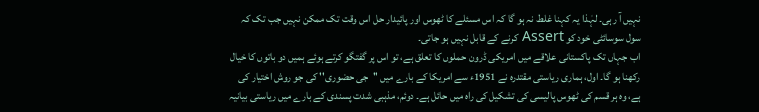نہیں آ رہی۔ لہٰذا یہ کہنا غلط نہ ہو گا کہ اس مسئلے کا ٹھوس اور پائیدار حل اس وقت تک ممکن نہیں جب تک کہ سول سوسائٹی خود کو Assert کرنے کے قابل نہیں ہو جاتی۔
اب جہاں تک پاکستانی علاقے میں امریکی ڈرون حملوں کا تعلق ہے، تو اس پر گفتگو کرتے ہوئے ہمیں دو باتوں کا خیال رکھنا ہو گا۔ اول، ہماری ریاستی مقتدرہ نے 1951ء سے امریکا کے بارے میں ''جی حضوری'' کی جو روش اختیار کی ہے، وہ ہر قسم کی ٹھوس پالیسی کی تشکیل کی راہ میں حائل ہے۔ دوئم، مذہبی شدت پسندی کے بارے میں ریاستی بیانیہ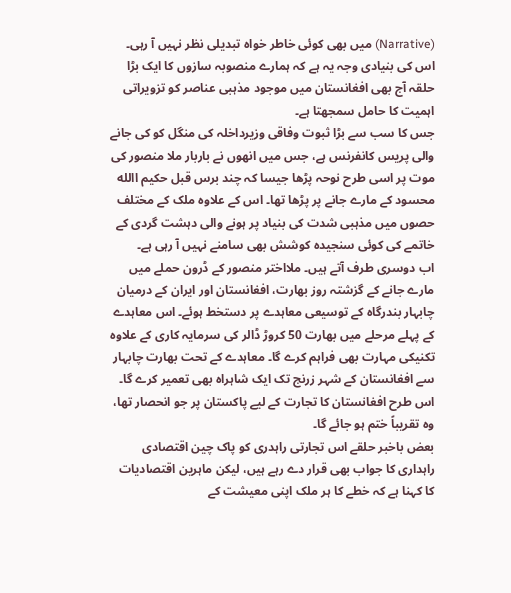(Narrative) میں بھی کوئی خاطر خواہ تبدیلی نظر نہیں آ رہی۔ اس کی بنیادی وجہ یہ ہے کہ ہمارے منصوبہ سازوں کا ایک بڑا حلقہ آج بھی افغانستان میں موجود مذہبی عناصر کو تزویراتی اہمیت کا حامل سمجھتا ہے۔
جس کا سب سے بڑا ثبوت وفاقی وزیرداخلہ کی منگل کو کی جانے والی پریس کانفرنس ہے، جس میں انھوں نے باربار ملا منصور کی موت پر اسی طرح نوحہ پڑھا جیسا کہ چند برس قبل حکیم االله محسود کے مارے جانے پر پڑھا تھا۔ اس کے علاوہ ملک کے مختلف حصوں میں مذہبی شدت کی بنیاد پر ہونے والی دہشت گردی کے خاتمے کی کوئی سنجیدہ کوشش بھی سامنے نہیں آ رہی ہے۔
اب دوسری طرف آتے ہیں۔ ملااختر منصور کے ڈرون حملے میں مارے جانے کے گزشتہ روز بھارت، افغانستان اور ایران کے درمیان چابہار بندرگاہ کے توسیعی معاہدے پر دستخط ہوئے۔ اس معاہدے کے پہلے مرحلے میں بھارت 50 کروڑ ڈالر کی سرمایہ کاری کے علاوہ تکنیکی مہارت بھی فراہم کرے گا۔ معاہدے کے تحت بھارت چابہار سے افغانستان کے شہر زرنج تک ایک شاہراہ بھی تعمیر کرے گا۔ اس طرح افغانستان کا تجارت کے لیے پاکستان پر جو انحصار تھا، وہ تقریباً ختم ہو جائے گا۔
بعض باخبر حلقے اس تجارتی راہدری کو پاک چین اقتصادی راہداری کا جواب بھی قرار دے رہے ہیں، لیکن ماہرین اقتصادیات کا کہنا ہے کہ خطے کا ہر ملک اپنی معیشت کے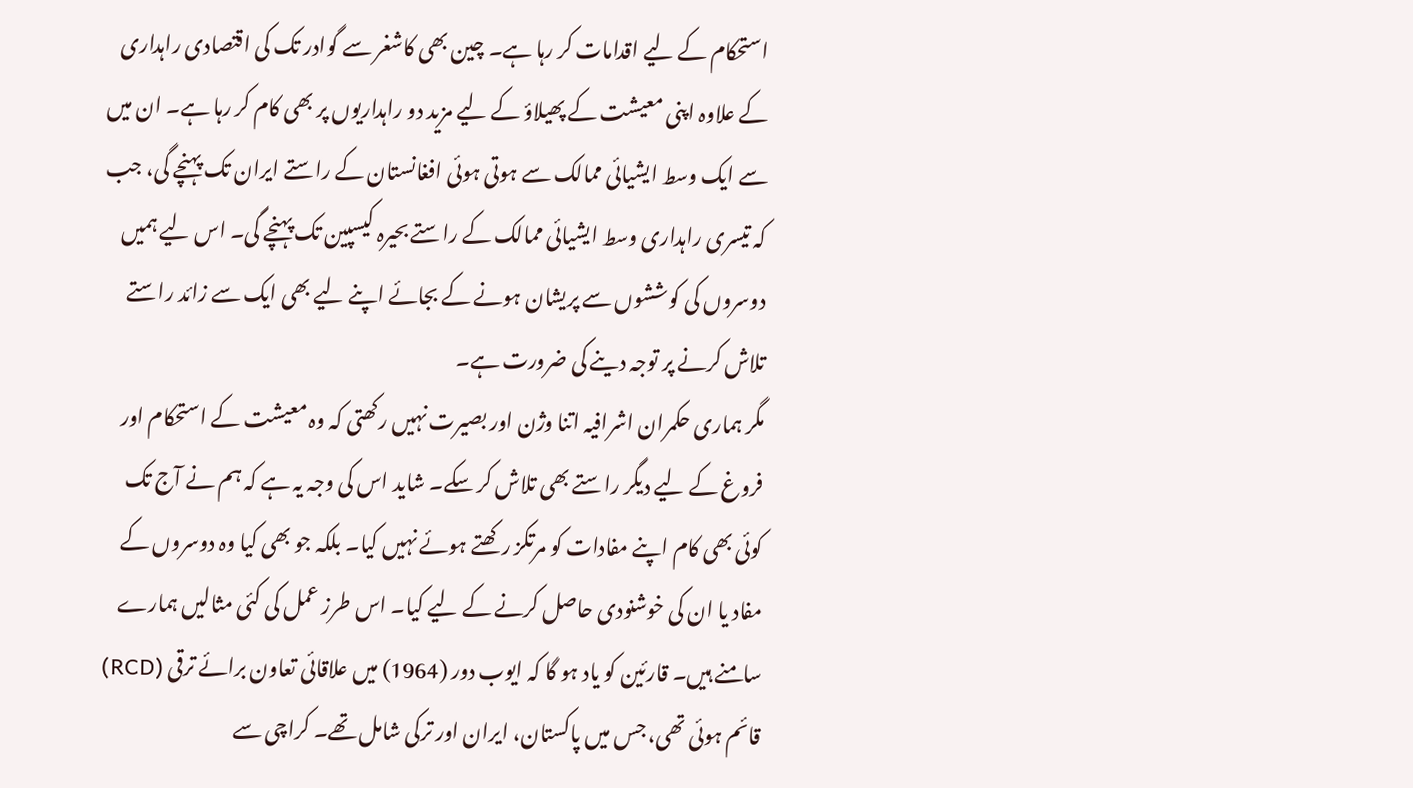استحکام کے لیے اقدامات کر رہا ہے۔ چین بھی کاشغر سے گوادر تک کی اقتصادی راہداری کے علاوہ اپنی معیشت کے پھیلاؤ کے لیے مزید دو راہداریوں پر بھی کام کر رہا ہے۔ ان میں سے ایک وسط ایشیائی ممالک سے ہوتی ہوئی افغانستان کے راستے ایران تک پہنچے گی، جب کہ تیسری راہداری وسط ایشیائی ممالک کے راستے بحیرہ کیسپین تک پہنچے گی۔ اس لیے ہمیں دوسروں کی کوششوں سے پریشان ہونے کے بجائے اپنے لیے بھی ایک سے زائد راستے تلاش کرنے پر توجہ دینے کی ضرورت ہے۔
مگر ہماری حکمران اشرافیہ اتنا وژن اور بصیرت نہیں رکھتی کہ وہ معیشت کے استحکام اور فروغ کے لیے دیگر راستے بھی تلاش کر سکے۔ شاید اس کی وجہ یہ ہے کہ ہم نے آج تک کوئی بھی کام اپنے مفادات کو مرتکز رکھتے ہوئے نہیں کیا۔ بلکہ جو بھی کیا وہ دوسروں کے مفاد یا ان کی خوشنودی حاصل کرنے کے لیے کیا۔ اس طرز عمل کی کئی مثالیں ہمارے سامنے ہیں۔ قارئین کو یاد ہو گا کہ ایوب دور (1964) میں علاقائی تعاون برائے ترقی (RCD) قائم ہوئی تھی، جس میں پاکستان، ایران اور ترکی شامل تھے۔ کراچی سے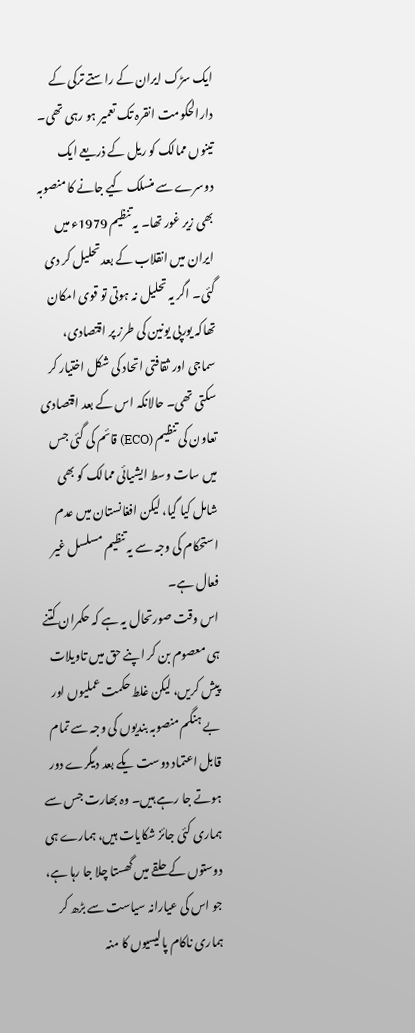ایک سڑک ایران کے راستے ترکی کے دارالحکومت انقرہ تک تعمیر ہو رہی تھی۔
تینوں ممالک کو ریل کے ذریعے ایک دوسرے سے منسلک کیے جانے کا منصوبہ بھی زیر غور تھا۔ یہ تنظیم 1979ء میں ایران میں انقلاب کے بعد تحلیل کر دی گئی۔ اگر یہ تحلیل نہ ہوتی تو قوی امکان تھاکہ یورپی یونین کی طرز پر اقتصادی، سماجی اور ثقافتی اتحاد کی شکل اختیار کر سکتی تھی۔ حالانکہ اس کے بعد اقتصادی تعاون کی تنظیم (ECO) قائم کی گئی جس میں سات وسط ایشیائی ممالک کو بھی شامل کیا گیا، لیکن افغانستان میں عدم استحکام کی وجہ سے یہ تنظیم مسلسل غیر فعال ہے۔
اس وقت صورتحال یہ ہے کہ حکمران کتنے ہی معصوم بن کر اپنے حق میں تاویلات پیش کریں، لیکن غلط حکمت عملیوں اور بے ہنگم منصوبہ بندیوں کی وجہ سے تمام قابل اعتماد دوست یکے بعد دیگرے دور ہوتے جا رہے ہیں۔ وہ بھارت جس سے ہماری کئی جائز شکایات ہیں، ہمارے ہی دوستوں کے حلقے میں گھستا چلا جا رہا ہے، جو اس کی عیارانہ سیاست سے بڑھ کر ہماری ناکام پالیسیوں کا منہ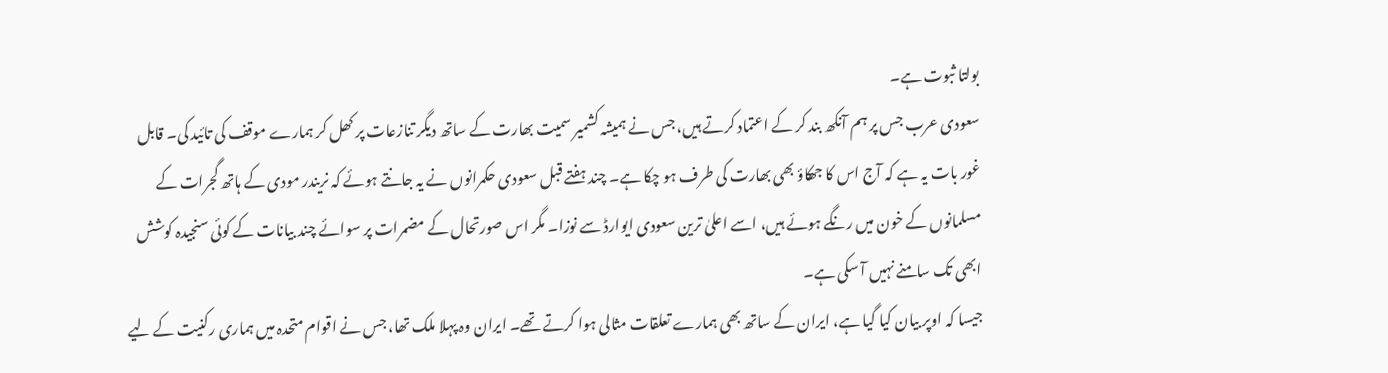بولتا ثبوت ہے۔
سعودی عرب جس پر ہم آنکھ بند کر کے اعتماد کرتے ہیں، جس نے ہمیشہ کشمیر سمیت بھارت کے ساتھ دیگر تنازعات پر کھل کر ہمارے موقف کی تائید کی۔ قابل غور بات یہ ہے کہ آج اس کا جھکاؤ بھی بھارت کی طرف ہو چکا ہے۔ چند ہفتے قبل سعودی حکمرانوں نے یہ جانتے ہوئے کہ نریندر مودی کے ہاتھ گجرات کے مسلمانوں کے خون میں رنگے ہوئے ہیں، اسے اعلیٰ ترین سعودی ایوارڈ سے نوزا۔ مگر اس صورتحال کے مضمرات پر سوائے چند بیانات کے کوئی سنجیدہ کوشش ابھی تک سامنے نہیں آ سکی ہے۔
جیسا کہ اوپر بیان کیا گیا ہے، ایران کے ساتھ بھی ہمارے تعلقات مثالی ہوا کرتے تھے۔ ایران وہ پہلا ملک تھا، جس نے اقوام متحدہ میں ہماری رکنیت کے لیے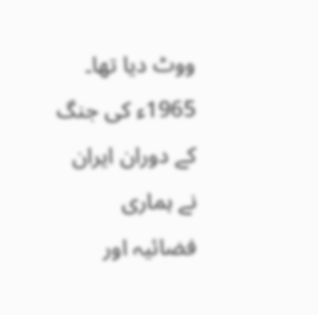ووٹ دیا تھا۔ 1965ء کی جنگ کے دوران ایران نے ہماری فضائیہ اور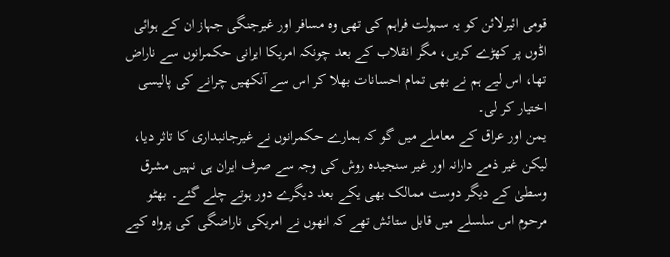قومی ائیرلائن کو یہ سہولت فراہم کی تھی وہ مسافر اور غیرجنگی جہاز ان کے ہوائی اڈوں پر کھڑے کریں، مگر انقلاب کے بعد چونکہ امریکا ایرانی حکمرانوں سے ناراض تھا، اس لیے ہم نے بھی تمام احسانات بھلا کر اس سے آنکھیں چرانے کی پالیسی اختیار کر لی۔
یمن اور عراق کے معاملے میں گو کہ ہمارے حکمرانوں نے غیرجانبداری کا تاثر دیا، لیکن غیر ذمے دارانہ اور غیر سنجیدہ روش کی وجہ سے صرف ایران ہی نہیں مشرق وسطیٰ کے دیگر دوست ممالک بھی یکے بعد دیگرے دور ہوتے چلے گئے۔ بھٹو مرحوم اس سلسلے میں قابل ستائش تھے کہ انھوں نے امریکی ناراضگی کی پرواہ کیے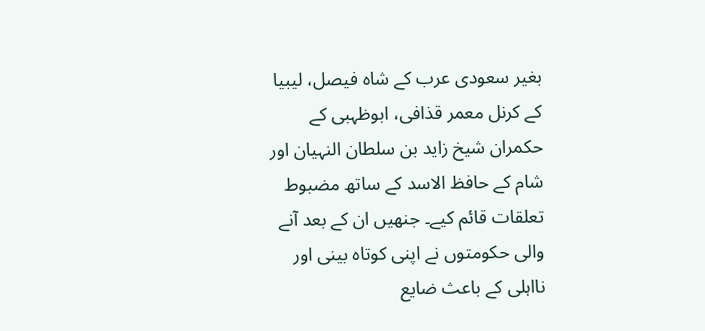بغیر سعودی عرب کے شاہ فیصل، لیبیا کے کرنل معمر قذافی، ابوظہبی کے حکمران شیخ زاید بن سلطان النہیان اور شام کے حافظ الاسد کے ساتھ مضبوط تعلقات قائم کیے۔ جنھیں ان کے بعد آنے والی حکومتوں نے اپنی کوتاہ بینی اور نااہلی کے باعث ضایع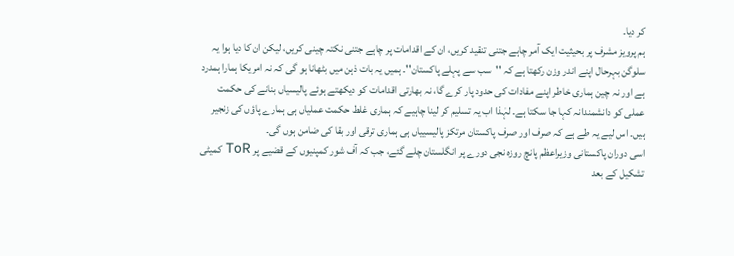کر دیا۔
ہم پرویز مشرف پر بحیثیت ایک آمر چاہے جتنی تنقید کریں، ان کے اقدامات پر چاہے جتنی نکتہ چینی کریں، لیکن ان کا دیا ہوا یہ سلوگن بہرحال اپنے اندر وزن رکھتا ہے کہ ''سب سے پہلے پاکستان''۔ ہمیں یہ بات ذہن میں بٹھانا ہو گی کہ نہ امریکا ہمارا ہمدرد ہے اور نہ چین ہماری خاطر اپنے مفادات کی حدود پار کرے گا، نہ بھارتی اقدامات کو دیکھتے ہوئے پالیسیاں بنانے کی حکمت عملی کو دانشمندانہ کہا جا سکتا ہے۔ لہٰذا اب یہ تسلیم کر لینا چاہیے کہ ہماری غلط حکمت عملیاں ہی ہمارے پاؤں کی زنجیر ہیں۔ اس لیے یہ طے ہے کہ صرف اور صرف پاکستان مرتکز پالیسییاں ہی ہماری ترقی اور بقا کی ضامن ہوں گی۔
اسی دوران پاکستانی وزیراعظم پانچ روزہ نجی دورے پر انگلستان چلے گئے، جب کہ آف شور کمپنیوں کے قضیے پر ToR کمیٹی تشکیل کے بعد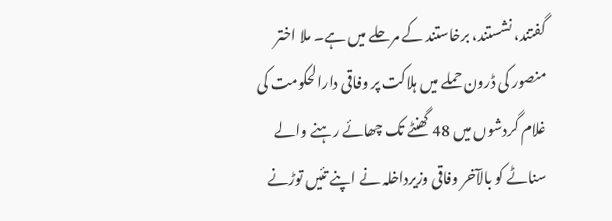گفتند، نشستند، برخاستند کے مرحلے میں ہے۔ ملا اختر منصور کی ڈرون حملے میں ہلاکت پر وفاقی دارالحکومت کی غلام گردشوں میں 48 گھنٹے تک چھائے رہنے والے سناٹے کو بالآخر وفاقی وزیرداخلہ نے اپنے تئیں توڑنے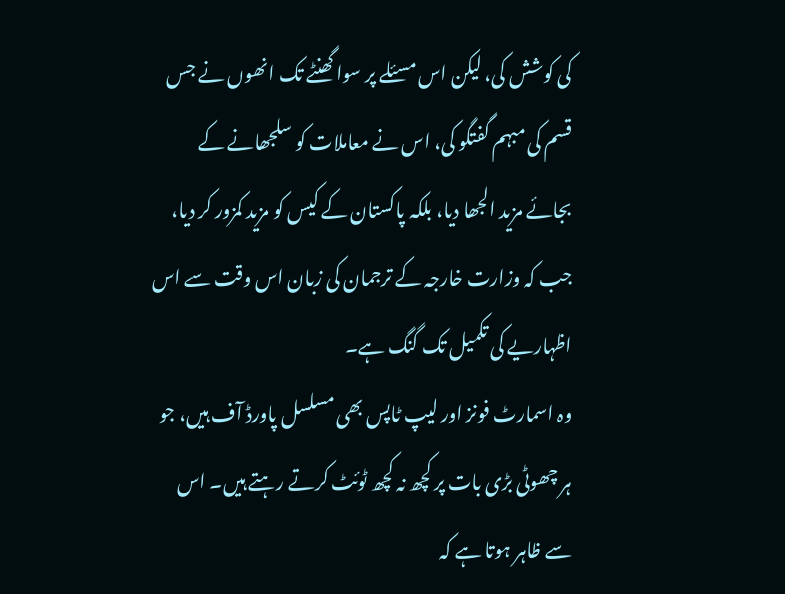کی کوشش کی، لیکن اس مسئلے پر سوا گھنٹے تک انھوں نے جس قسم کی مبہم گفتگو کی، اس نے معاملات کو سلجھانے کے بجائے مزید الجھا دیا، بلکہ پاکستان کے کیس کو مزید کمزور کر دیا، جب کہ وزارت خارجہ کے ترجمان کی زبان اس وقت سے اس اظہاریے کی تکمیل تک گنگ ہے۔
وہ اسمارٹ فونز اور لیپ ٹاپس بھی مسلسل پاورڈ آف ہیں، جو ہر چھوٹی بڑی بات پر کچھ نہ کچھ ٹوئٹ کرتے رہتے ہیں۔ اس سے ظاہر ہوتا ہے کہ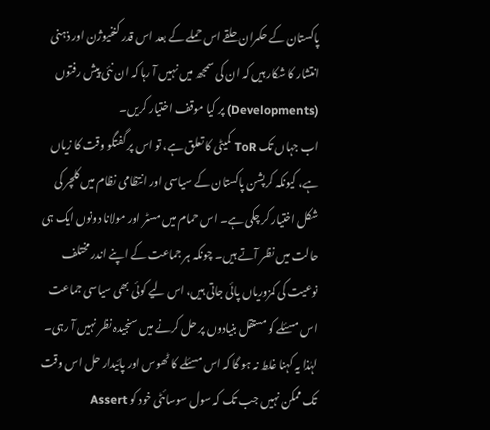پاکستان کے حکمران حلقے اس حملے کے بعد اس قدر کنفیوژن اور ذہنی انتشار کا شکار ہیں کہ ان کی سمجھ میں نہیں آ رہا کہ ان نئی پیش رفتوں (Developments) پر کیا موقف اختیار کریں۔
اب جہاں تک ToR کمیٹی کا تعلق ہے، تو اس پر گفتگو وقت کا زیاں ہے، کیونکہ کرپشن پاکستان کے سیاسی اور انتظامی نظام میں کلچر کی شکل اختیار کر چکی ہے۔ اس حمام میں مسٹر اور مولانا دونوں ایک ہی حالت میں نظر آتے ہیں۔ چونکہ ہر جماعت کے اپنے اندر مختلف نوعیت کی کمزوریاں پائی جاتی ہیں، اس لیے کوئی بھی سیاسی جماعت اس مسئلے کو مستقل بنیادوں پر حل کرنے میں سنجیدہ نظر نہیں آ رہی۔ لہٰذا یہ کہنا غلط نہ ہو گا کہ اس مسئلے کا ٹھوس اور پائیدار حل اس وقت تک ممکن نہیں جب تک کہ سول سوسائٹی خود کو Assert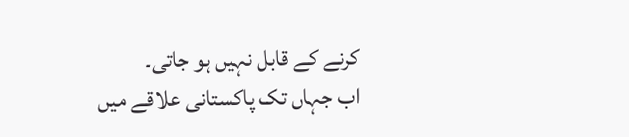کرنے کے قابل نہیں ہو جاتی۔
اب جہاں تک پاکستانی علاقے میں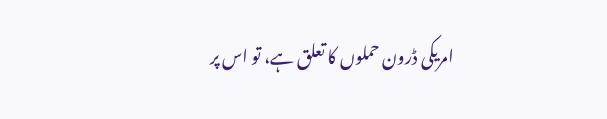امریکی ڈرون حملوں کا تعلق ہے، تو اس پر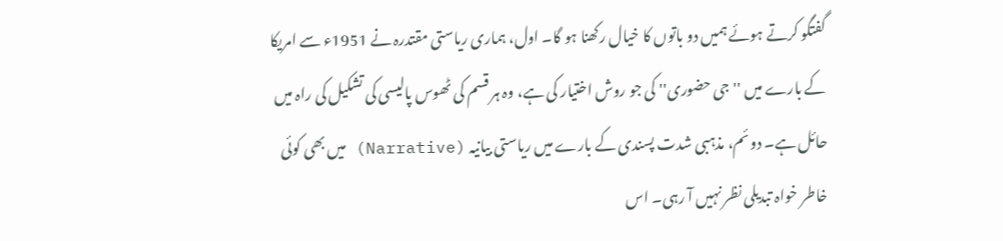گفتگو کرتے ہوئے ہمیں دو باتوں کا خیال رکھنا ہو گا۔ اول، ہماری ریاستی مقتدرہ نے 1951ء سے امریکا کے بارے میں ''جی حضوری'' کی جو روش اختیار کی ہے، وہ ہر قسم کی ٹھوس پالیسی کی تشکیل کی راہ میں حائل ہے۔ دوئم، مذہبی شدت پسندی کے بارے میں ریاستی بیانیہ (Narrative) میں بھی کوئی خاطر خواہ تبدیلی نظر نہیں آ رہی۔ اس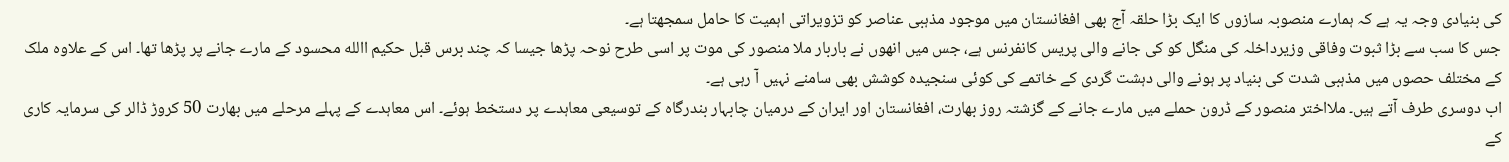کی بنیادی وجہ یہ ہے کہ ہمارے منصوبہ سازوں کا ایک بڑا حلقہ آج بھی افغانستان میں موجود مذہبی عناصر کو تزویراتی اہمیت کا حامل سمجھتا ہے۔
جس کا سب سے بڑا ثبوت وفاقی وزیرداخلہ کی منگل کو کی جانے والی پریس کانفرنس ہے، جس میں انھوں نے باربار ملا منصور کی موت پر اسی طرح نوحہ پڑھا جیسا کہ چند برس قبل حکیم االله محسود کے مارے جانے پر پڑھا تھا۔ اس کے علاوہ ملک کے مختلف حصوں میں مذہبی شدت کی بنیاد پر ہونے والی دہشت گردی کے خاتمے کی کوئی سنجیدہ کوشش بھی سامنے نہیں آ رہی ہے۔
اب دوسری طرف آتے ہیں۔ ملااختر منصور کے ڈرون حملے میں مارے جانے کے گزشتہ روز بھارت، افغانستان اور ایران کے درمیان چابہار بندرگاہ کے توسیعی معاہدے پر دستخط ہوئے۔ اس معاہدے کے پہلے مرحلے میں بھارت 50 کروڑ ڈالر کی سرمایہ کاری کے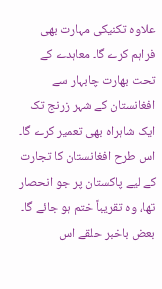علاوہ تکنیکی مہارت بھی فراہم کرے گا۔ معاہدے کے تحت بھارت چابہار سے افغانستان کے شہر زرنج تک ایک شاہراہ بھی تعمیر کرے گا۔ اس طرح افغانستان کا تجارت کے لیے پاکستان پر جو انحصار تھا، وہ تقریباً ختم ہو جائے گا۔
بعض باخبر حلقے اس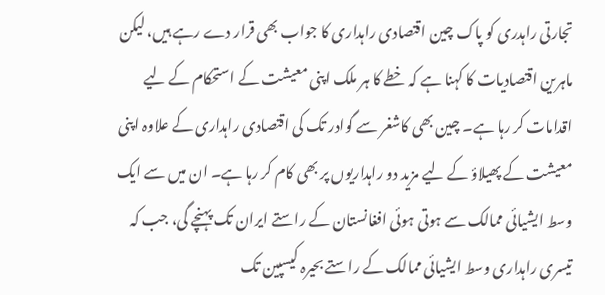تجارتی راہدری کو پاک چین اقتصادی راہداری کا جواب بھی قرار دے رہے ہیں، لیکن ماہرین اقتصادیات کا کہنا ہے کہ خطے کا ہر ملک اپنی معیشت کے استحکام کے لیے اقدامات کر رہا ہے۔ چین بھی کاشغر سے گوادر تک کی اقتصادی راہداری کے علاوہ اپنی معیشت کے پھیلاؤ کے لیے مزید دو راہداریوں پر بھی کام کر رہا ہے۔ ان میں سے ایک وسط ایشیائی ممالک سے ہوتی ہوئی افغانستان کے راستے ایران تک پہنچے گی، جب کہ تیسری راہداری وسط ایشیائی ممالک کے راستے بحیرہ کیسپین تک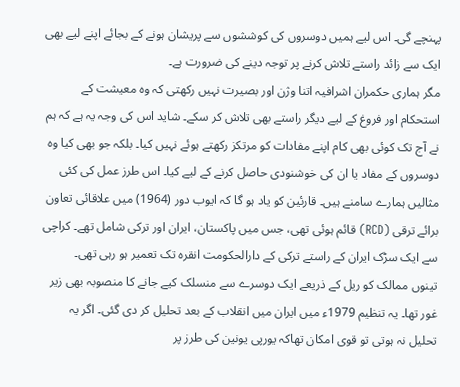پہنچے گی۔ اس لیے ہمیں دوسروں کی کوششوں سے پریشان ہونے کے بجائے اپنے لیے بھی ایک سے زائد راستے تلاش کرنے پر توجہ دینے کی ضرورت ہے۔
مگر ہماری حکمران اشرافیہ اتنا وژن اور بصیرت نہیں رکھتی کہ وہ معیشت کے استحکام اور فروغ کے لیے دیگر راستے بھی تلاش کر سکے۔ شاید اس کی وجہ یہ ہے کہ ہم نے آج تک کوئی بھی کام اپنے مفادات کو مرتکز رکھتے ہوئے نہیں کیا۔ بلکہ جو بھی کیا وہ دوسروں کے مفاد یا ان کی خوشنودی حاصل کرنے کے لیے کیا۔ اس طرز عمل کی کئی مثالیں ہمارے سامنے ہیں۔ قارئین کو یاد ہو گا کہ ایوب دور (1964) میں علاقائی تعاون برائے ترقی (RCD) قائم ہوئی تھی، جس میں پاکستان، ایران اور ترکی شامل تھے۔ کراچی سے ایک سڑک ایران کے راستے ترکی کے دارالحکومت انقرہ تک تعمیر ہو رہی تھی۔
تینوں ممالک کو ریل کے ذریعے ایک دوسرے سے منسلک کیے جانے کا منصوبہ بھی زیر غور تھا۔ یہ تنظیم 1979ء میں ایران میں انقلاب کے بعد تحلیل کر دی گئی۔ اگر یہ تحلیل نہ ہوتی تو قوی امکان تھاکہ یورپی یونین کی طرز پر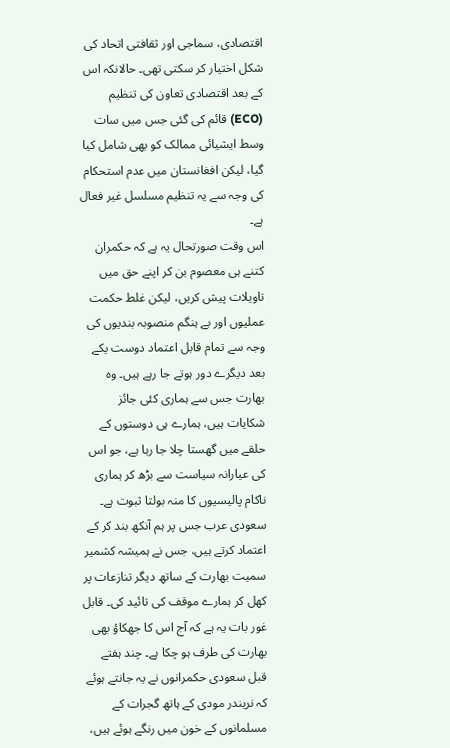اقتصادی، سماجی اور ثقافتی اتحاد کی شکل اختیار کر سکتی تھی۔ حالانکہ اس کے بعد اقتصادی تعاون کی تنظیم (ECO) قائم کی گئی جس میں سات وسط ایشیائی ممالک کو بھی شامل کیا گیا، لیکن افغانستان میں عدم استحکام کی وجہ سے یہ تنظیم مسلسل غیر فعال ہے۔
اس وقت صورتحال یہ ہے کہ حکمران کتنے ہی معصوم بن کر اپنے حق میں تاویلات پیش کریں، لیکن غلط حکمت عملیوں اور بے ہنگم منصوبہ بندیوں کی وجہ سے تمام قابل اعتماد دوست یکے بعد دیگرے دور ہوتے جا رہے ہیں۔ وہ بھارت جس سے ہماری کئی جائز شکایات ہیں، ہمارے ہی دوستوں کے حلقے میں گھستا چلا جا رہا ہے، جو اس کی عیارانہ سیاست سے بڑھ کر ہماری ناکام پالیسیوں کا منہ بولتا ثبوت ہے۔
سعودی عرب جس پر ہم آنکھ بند کر کے اعتماد کرتے ہیں، جس نے ہمیشہ کشمیر سمیت بھارت کے ساتھ دیگر تنازعات پر کھل کر ہمارے موقف کی تائید کی۔ قابل غور بات یہ ہے کہ آج اس کا جھکاؤ بھی بھارت کی طرف ہو چکا ہے۔ چند ہفتے قبل سعودی حکمرانوں نے یہ جانتے ہوئے کہ نریندر مودی کے ہاتھ گجرات کے مسلمانوں کے خون میں رنگے ہوئے ہیں،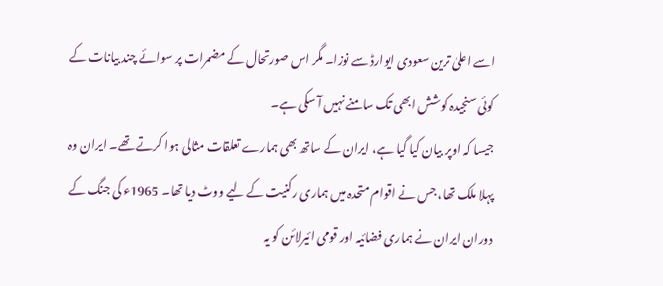اسے اعلیٰ ترین سعودی ایوارڈ سے نوزا۔ مگر اس صورتحال کے مضمرات پر سوائے چند بیانات کے کوئی سنجیدہ کوشش ابھی تک سامنے نہیں آ سکی ہے۔
جیسا کہ اوپر بیان کیا گیا ہے، ایران کے ساتھ بھی ہمارے تعلقات مثالی ہوا کرتے تھے۔ ایران وہ پہلا ملک تھا، جس نے اقوام متحدہ میں ہماری رکنیت کے لیے ووٹ دیا تھا۔ 1965ء کی جنگ کے دوران ایران نے ہماری فضائیہ اور قومی ائیرلائن کو یہ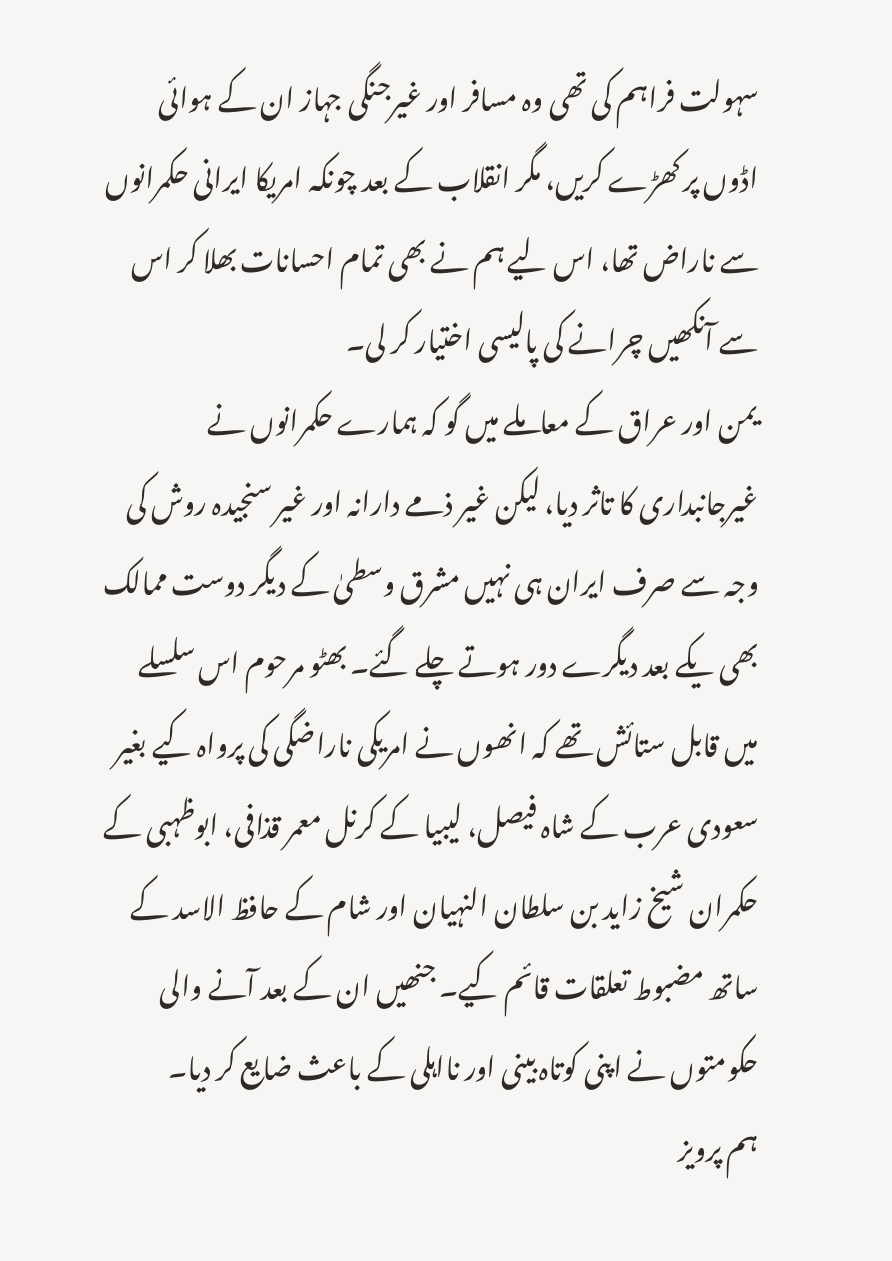سہولت فراہم کی تھی وہ مسافر اور غیرجنگی جہاز ان کے ہوائی اڈوں پر کھڑے کریں، مگر انقلاب کے بعد چونکہ امریکا ایرانی حکمرانوں سے ناراض تھا، اس لیے ہم نے بھی تمام احسانات بھلا کر اس سے آنکھیں چرانے کی پالیسی اختیار کر لی۔
یمن اور عراق کے معاملے میں گو کہ ہمارے حکمرانوں نے غیرجانبداری کا تاثر دیا، لیکن غیر ذمے دارانہ اور غیر سنجیدہ روش کی وجہ سے صرف ایران ہی نہیں مشرق وسطیٰ کے دیگر دوست ممالک بھی یکے بعد دیگرے دور ہوتے چلے گئے۔ بھٹو مرحوم اس سلسلے میں قابل ستائش تھے کہ انھوں نے امریکی ناراضگی کی پرواہ کیے بغیر سعودی عرب کے شاہ فیصل، لیبیا کے کرنل معمر قذافی، ابوظہبی کے حکمران شیخ زاید بن سلطان النہیان اور شام کے حافظ الاسد کے ساتھ مضبوط تعلقات قائم کیے۔ جنھیں ان کے بعد آنے والی حکومتوں نے اپنی کوتاہ بینی اور نااہلی کے باعث ضایع کر دیا۔
ہم پرویز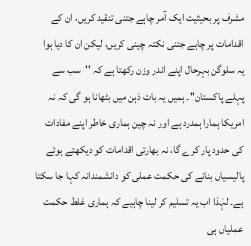مشرف پر بحیثیت ایک آمر چاہے جتنی تنقید کریں، ان کے اقدامات پر چاہے جتنی نکتہ چینی کریں، لیکن ان کا دیا ہوا یہ سلوگن بہرحال اپنے اندر وزن رکھتا ہے کہ ''سب سے پہلے پاکستان''۔ ہمیں یہ بات ذہن میں بٹھانا ہو گی کہ نہ امریکا ہمارا ہمدرد ہے اور نہ چین ہماری خاطر اپنے مفادات کی حدود پار کرے گا، نہ بھارتی اقدامات کو دیکھتے ہوئے پالیسیاں بنانے کی حکمت عملی کو دانشمندانہ کہا جا سکتا ہے۔ لہٰذا اب یہ تسلیم کر لینا چاہیے کہ ہماری غلط حکمت عملیاں ہی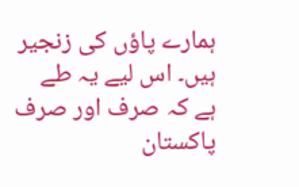ہمارے پاؤں کی زنجیر ہیں۔ اس لیے یہ طے ہے کہ صرف اور صرف پاکستان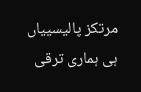مرتکز پالیسییاں ہی ہماری ترقی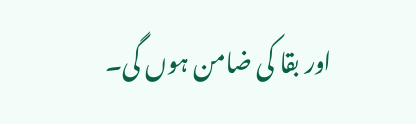اور بقا کی ضامن ہوں گی۔